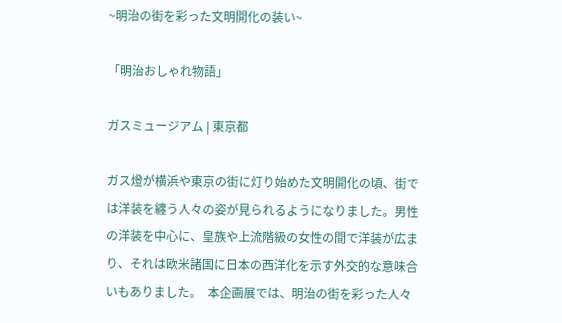~明治の街を彩った文明開化の装い~

「明治おしゃれ物語」

ガスミュージアム | 東京都

ガス燈が横浜や東京の街に灯り始めた文明開化の頃、街では洋装を纏う人々の姿が見られるようになりました。男性の洋装を中心に、皇族や上流階級の女性の間で洋装が広まり、それは欧米諸国に日本の西洋化を示す外交的な意味合いもありました。  本企画展では、明治の街を彩った人々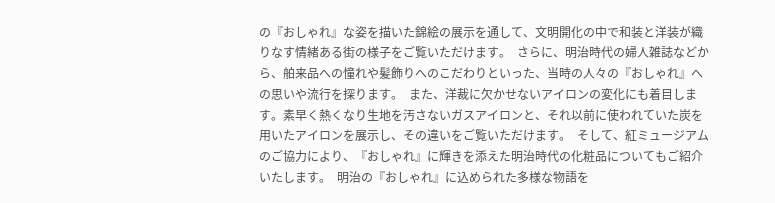の『おしゃれ』な姿を描いた錦絵の展示を通して、文明開化の中で和装と洋装が織りなす情緒ある街の様子をご覧いただけます。  さらに、明治時代の婦人雑誌などから、舶来品への憧れや髪飾りへのこだわりといった、当時の人々の『おしゃれ』への思いや流行を探ります。  また、洋裁に欠かせないアイロンの変化にも着目します。素早く熱くなり生地を汚さないガスアイロンと、それ以前に使われていた炭を用いたアイロンを展示し、その違いをご覧いただけます。  そして、紅ミュージアムのご協力により、『おしゃれ』に輝きを添えた明治時代の化粧品についてもご紹介いたします。  明治の『おしゃれ』に込められた多様な物語を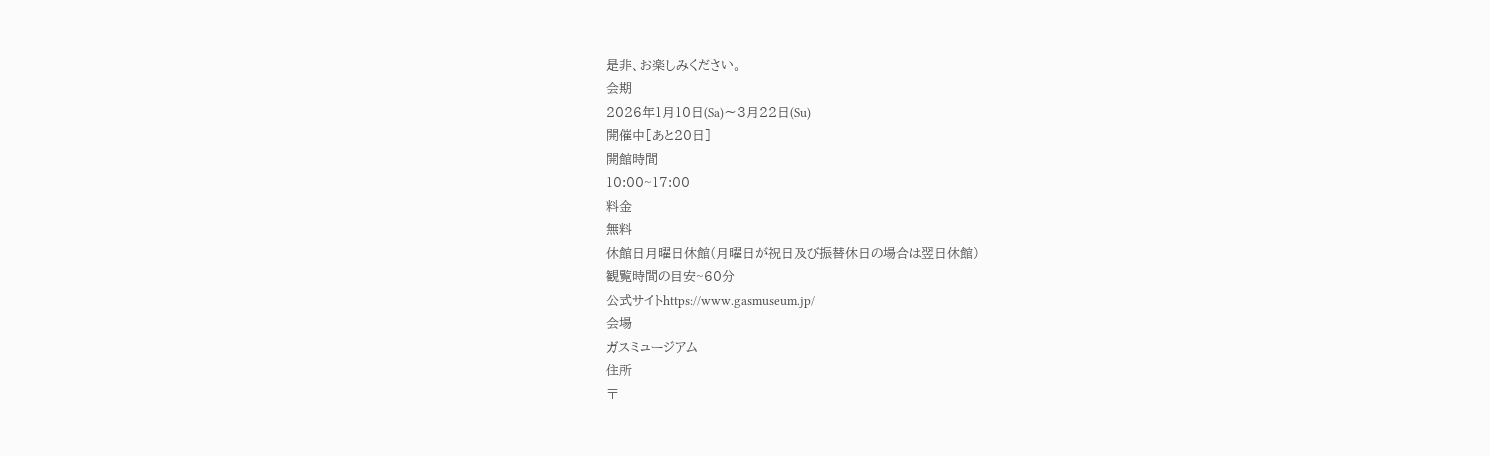是非、お楽しみください。
会期
2026年1月10日(Sa)〜3月22日(Su)
開催中[あと20日]
開館時間
10:00~17:00
料金
無料
休館日月曜日休館(月曜日が祝日及び振替休日の場合は翌日休館)
観覧時間の目安~60分
公式サイトhttps://www.gasmuseum.jp/
会場
ガスミュージアム
住所
〒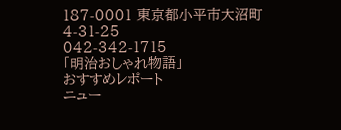187-0001 東京都小平市大沼町4-31-25
042-342-1715
「明治おしゃれ物語」
おすすめレポート
ニュー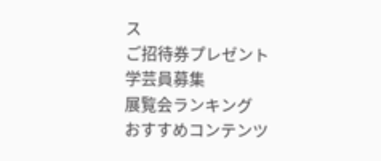ス
ご招待券プレゼント
学芸員募集
展覧会ランキング
おすすめコンテンツ